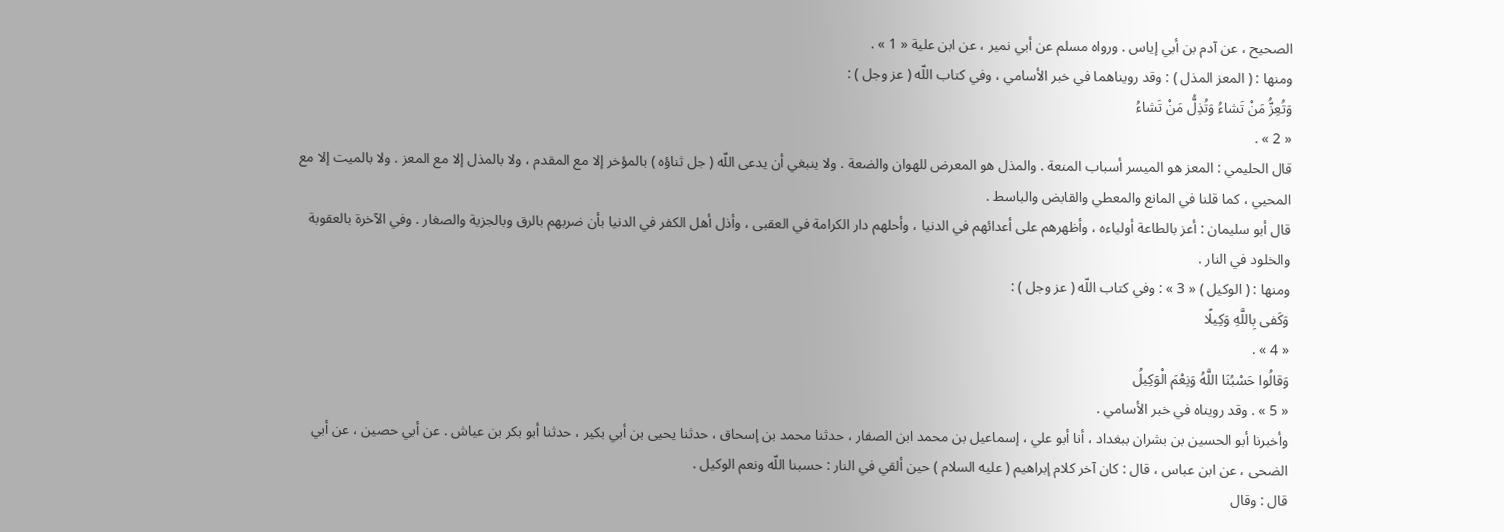الصحيح ، عن آدم بن أبي إياس . ورواه مسلم عن أبي نمير ، عن ابن علية « 1 » .
ومنها : ( المعز المذل ) : وقد رويناهما في خبر الأسامي ، وفي كتاب اللّه ( عز وجل ) :
وَتُعِزُّ مَنْ تَشاءُ وَتُذِلُّ مَنْ تَشاءُ
« 2 » .
قال الحليمي : المعز هو الميسر أسباب المنعة . والمذل هو المعرض للهوان والضعة . ولا ينبغي أن يدعى اللّه ( جل ثناؤه ) بالمؤخر إلا مع المقدم ، ولا بالمذل إلا مع المعز . ولا بالميت إلا مع المحيي ، كما قلنا في المانع والمعطي والقابض والباسط .
قال أبو سليمان : أعز بالطاعة أولياءه ، وأظهرهم على أعدائهم في الدنيا ، وأحلهم دار الكرامة في العقبى ، وأذل أهل الكفر في الدنيا بأن ضربهم بالرق وبالجزية والصغار . وفي الآخرة بالعقوبة والخلود في النار .
ومنها : ( الوكيل ) « 3 » : وفي كتاب اللّه ( عز وجل ) :
وَكَفى بِاللَّهِ وَكِيلًا
« 4 » .
وَقالُوا حَسْبُنَا اللَّهُ وَنِعْمَ الْوَكِيلُ
« 5 » . وقد رويناه في خبر الأسامي .
وأخبرنا أبو الحسين بن بشران ببغداد ، أنا أبو علي ، إسماعيل بن محمد ابن الصفار ، حدثنا محمد بن إسحاق ، حدثنا يحيى بن أبي بكير ، حدثنا أبو بكر بن عياش . عن أبي حصين ، عن أبي الضحى ، عن ابن عباس ، قال : كان آخر كلام إبراهيم ( عليه السلام ) حين ألقي في النار : حسبنا اللّه ونعم الوكيل .
قال : وقال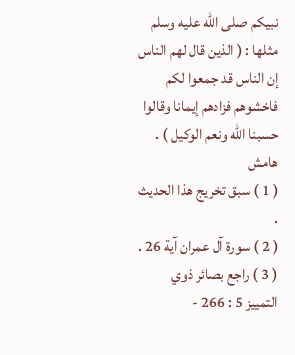نبيكم صلى اللّه عليه وسلم مثلها : ( الذين قال لهم الناس إن الناس قد جمعوا لكم فاخشوهم فزادهم إيمانا وقالوا حسبنا اللّه ونعم الوكيل ) .
هامش
( 1 ) سبق تخريج هذا الحديث .
( 2 ) سورة آل عمران آية 26 .
( 3 ) راجع بصائر ذوي التمييز 5 : 266 -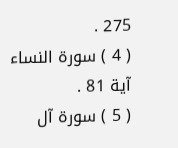275 .
( 4 ) سورة النساء آية 81 .
( 5 ) سورة آل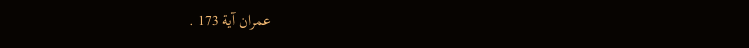عمران آية 173 .